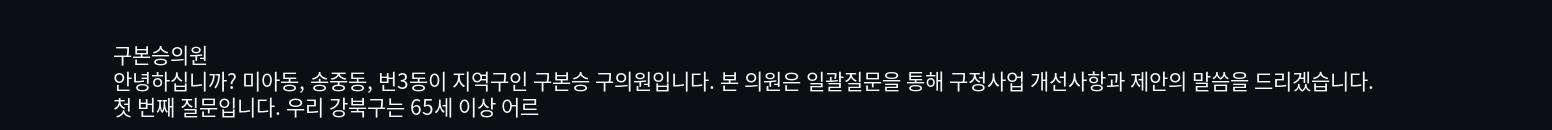구본승의원
안녕하십니까? 미아동, 송중동, 번3동이 지역구인 구본승 구의원입니다. 본 의원은 일괄질문을 통해 구정사업 개선사항과 제안의 말씀을 드리겠습니다. 첫 번째 질문입니다. 우리 강북구는 65세 이상 어르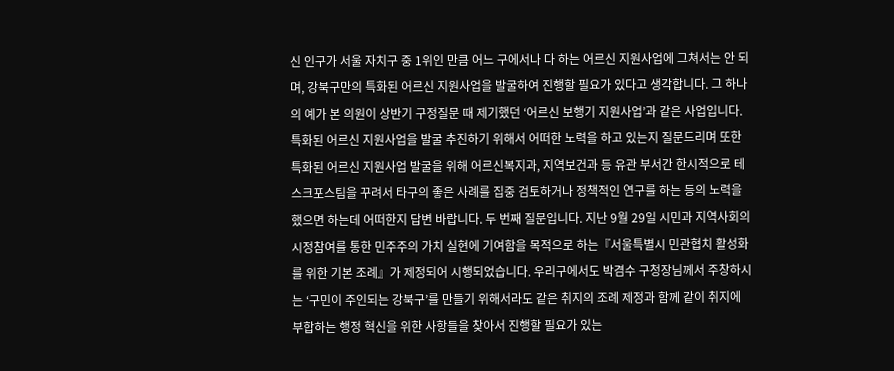신 인구가 서울 자치구 중 1위인 만큼 어느 구에서나 다 하는 어르신 지원사업에 그쳐서는 안 되며, 강북구만의 특화된 어르신 지원사업을 발굴하여 진행할 필요가 있다고 생각합니다. 그 하나의 예가 본 의원이 상반기 구정질문 때 제기했던 ‘어르신 보행기 지원사업’과 같은 사업입니다. 특화된 어르신 지원사업을 발굴 추진하기 위해서 어떠한 노력을 하고 있는지 질문드리며 또한 특화된 어르신 지원사업 발굴을 위해 어르신복지과, 지역보건과 등 유관 부서간 한시적으로 테스크포스팀을 꾸려서 타구의 좋은 사례를 집중 검토하거나 정책적인 연구를 하는 등의 노력을 했으면 하는데 어떠한지 답변 바랍니다. 두 번째 질문입니다. 지난 9월 29일 시민과 지역사회의 시정참여를 통한 민주주의 가치 실현에 기여함을 목적으로 하는『서울특별시 민관협치 활성화를 위한 기본 조례』가 제정되어 시행되었습니다. 우리구에서도 박겸수 구청장님께서 주창하시는 ‘구민이 주인되는 강북구’를 만들기 위해서라도 같은 취지의 조례 제정과 함께 같이 취지에 부합하는 행정 혁신을 위한 사항들을 찾아서 진행할 필요가 있는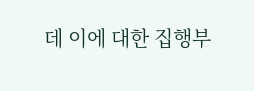데 이에 대한 집행부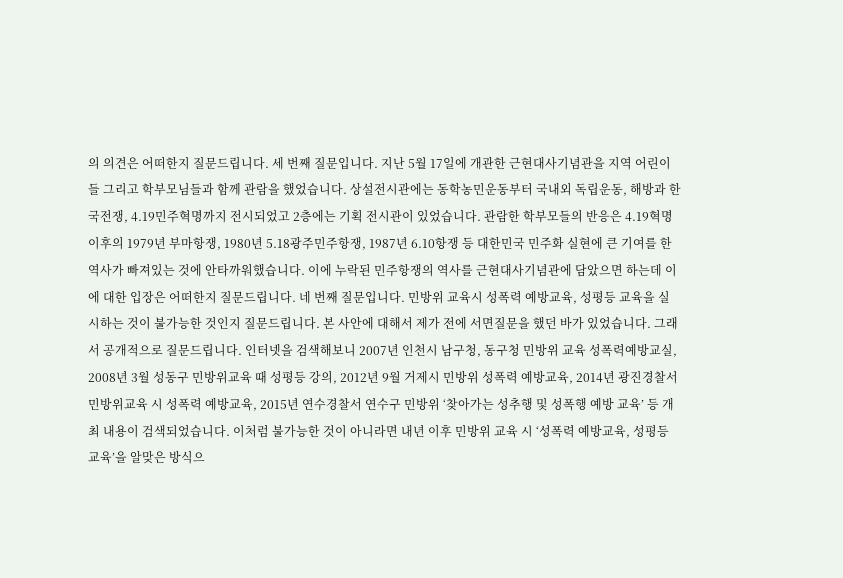의 의견은 어떠한지 질문드립니다. 세 번째 질문입니다. 지난 5월 17일에 개관한 근현대사기념관을 지역 어린이들 그리고 학부모님들과 함께 관람을 했었습니다. 상설전시관에는 동학농민운동부터 국내외 독립운동, 해방과 한국전쟁, 4.19민주혁명까지 전시되었고 2층에는 기획 전시관이 있었습니다. 관람한 학부모들의 반응은 4.19혁명 이후의 1979년 부마항쟁, 1980년 5.18광주민주항쟁, 1987년 6.10항쟁 등 대한민국 민주화 실현에 큰 기여를 한 역사가 빠져있는 것에 안타까워했습니다. 이에 누락된 민주항쟁의 역사를 근현대사기념관에 담았으면 하는데 이에 대한 입장은 어떠한지 질문드립니다. 네 번째 질문입니다. 민방위 교육시 성폭력 예방교육, 성평등 교육을 실시하는 것이 불가능한 것인지 질문드립니다. 본 사안에 대해서 제가 전에 서면질문을 했던 바가 있었습니다. 그래서 공개적으로 질문드립니다. 인터넷을 검색해보니 2007년 인천시 남구청, 동구청 민방위 교육 성폭력예방교실, 2008년 3월 성동구 민방위교육 때 성평등 강의, 2012년 9월 거제시 민방위 성폭력 예방교육, 2014년 광진경찰서 민방위교육 시 성폭력 예방교육, 2015년 연수경찰서 연수구 민방위 ‘찾아가는 성추행 및 성폭행 예방 교육’ 등 개최 내용이 검색되었습니다. 이처럼 불가능한 것이 아니라면 내년 이후 민방위 교육 시 ‘성폭력 예방교육, 성평등 교육’을 알맞은 방식으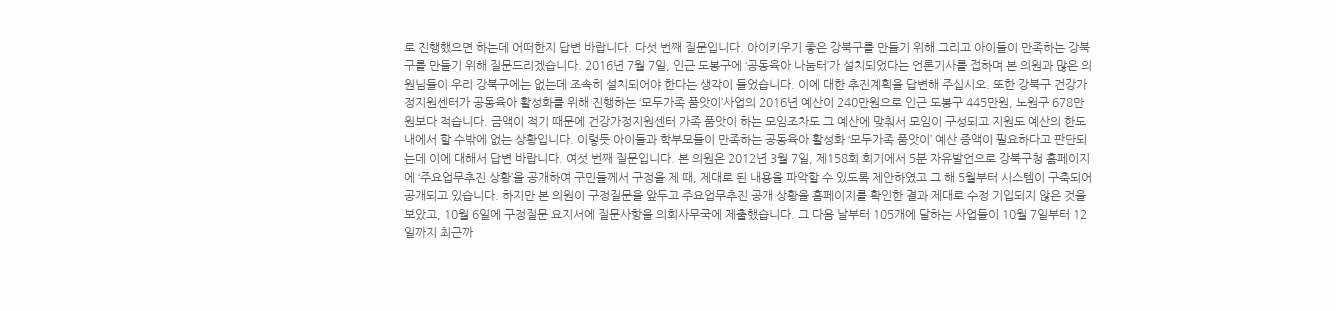로 진행했으면 하는데 어떠한지 답변 바랍니다. 다섯 번째 질문입니다. 아이키우기 좋은 강북구를 만들기 위해 그리고 아이들이 만족하는 강북구를 만들기 위해 질문드리겠습니다. 2016년 7월 7일, 인근 도봉구에 ‘공동육아 나눔터’가 설치되었다는 언론기사를 접하며 본 의원과 많은 의원님들이 우리 강북구에는 없는데 조속히 설치되어야 한다는 생각이 들었습니다. 이에 대한 추진계획을 답변해 주십시오. 또한 강북구 건강가정지원센터가 공동육아 활성화를 위해 진행하는 ‘모두가족 품앗이’사업의 2016년 예산이 240만원으로 인근 도봉구 445만원, 노원구 678만원보다 적습니다. 금액이 적기 때문에 건강가정지원센터 가족 품앗이 하는 모임조차도 그 예산에 맞춰서 모임이 구성되고 지원도 예산의 한도 내에서 할 수밖에 없는 상황입니다. 이렇듯 아이들과 학부모들이 만족하는 공동육아 활성화 ‘모두가족 품앗이’ 예산 증액이 필요하다고 판단되는데 이에 대해서 답변 바랍니다. 여섯 번째 질문입니다. 본 의원은 2012년 3월 7일, 제158회 회기에서 5분 자유발언으로 강북구청 홈페이지에 ‘주요업무추진 상황’을 공개하여 구민들께서 구정을 제 때, 제대로 된 내용을 파악할 수 있도록 제안하였고 그 해 5월부터 시스템이 구축되어 공개되고 있습니다. 하지만 본 의원이 구정질문을 앞두고 주요업무추진 공개 상황을 홈페이지를 확인한 결과 제대로 수정 기입되지 않은 것을 보았고, 10월 6일에 구정질문 요지서에 질문사항을 의회사무국에 제출했습니다. 그 다음 날부터 105개에 달하는 사업들이 10월 7일부터 12일까지 최근까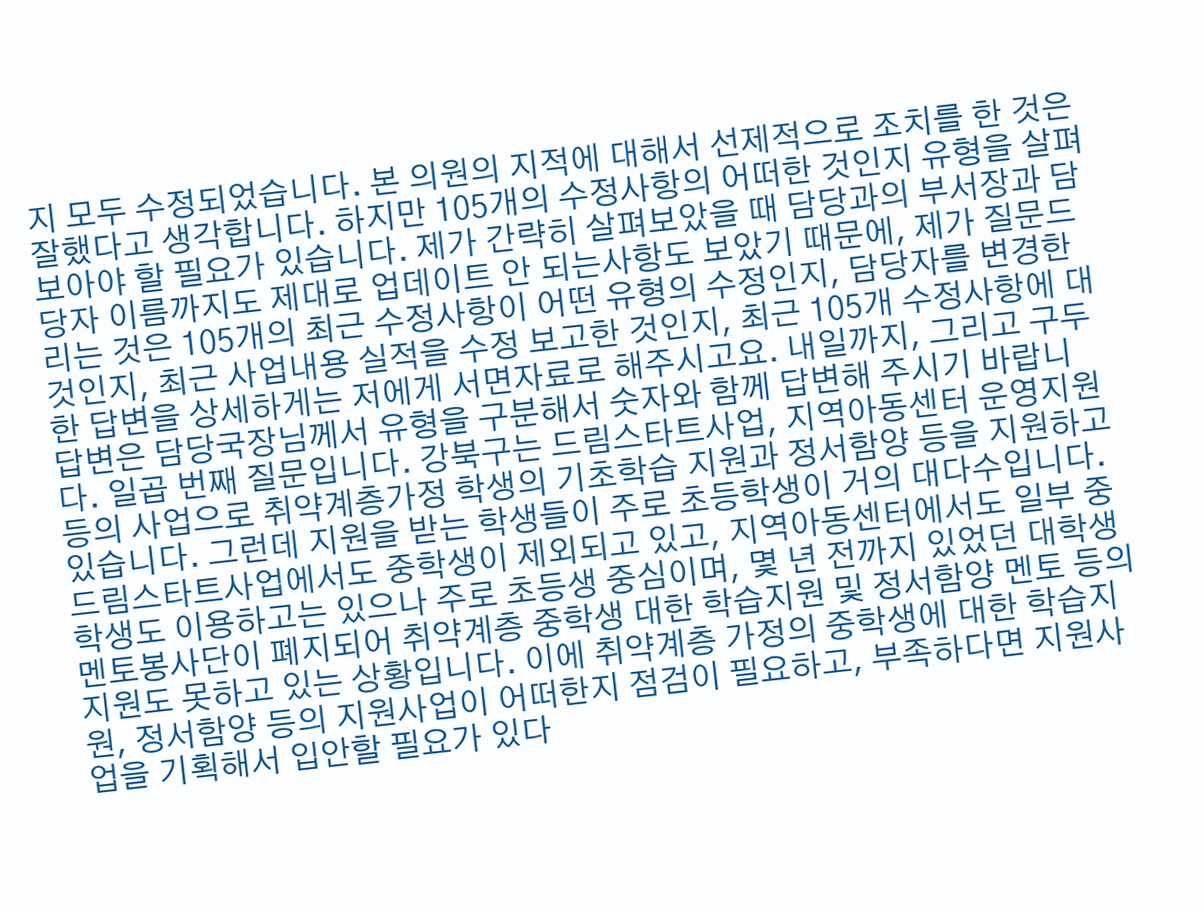지 모두 수정되었습니다. 본 의원의 지적에 대해서 선제적으로 조치를 한 것은 잘했다고 생각합니다. 하지만 105개의 수정사항의 어떠한 것인지 유형을 살펴보아야 할 필요가 있습니다. 제가 간략히 살펴보았을 때 담당과의 부서장과 담당자 이름까지도 제대로 업데이트 안 되는사항도 보았기 때문에, 제가 질문드리는 것은 105개의 최근 수정사항이 어떤 유형의 수정인지, 담당자를 변경한 것인지, 최근 사업내용 실적을 수정 보고한 것인지, 최근 105개 수정사항에 대한 답변을 상세하게는 저에게 서면자료로 해주시고요. 내일까지, 그리고 구두답변은 담당국장님께서 유형을 구분해서 숫자와 함께 답변해 주시기 바랍니다. 일곱 번째 질문입니다. 강북구는 드림스타트사업, 지역아동센터 운영지원 등의 사업으로 취약계층가정 학생의 기초학습 지원과 정서함양 등을 지원하고 있습니다. 그런데 지원을 받는 학생들이 주로 초등학생이 거의 대다수입니다. 드림스타트사업에서도 중학생이 제외되고 있고, 지역아동센터에서도 일부 중학생도 이용하고는 있으나 주로 초등생 중심이며, 몇 년 전까지 있었던 대학생 멘토봉사단이 폐지되어 취약계층 중학생 대한 학습지원 및 정서함양 멘토 등의 지원도 못하고 있는 상황입니다. 이에 취약계층 가정의 중학생에 대한 학습지원, 정서함양 등의 지원사업이 어떠한지 점검이 필요하고, 부족하다면 지원사업을 기획해서 입안할 필요가 있다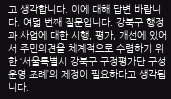고 생각합니다. 이에 대해 답변 바랍니다. 여덟 번째 질문입니다. 강북구 행정과 사업에 대한 시행, 평가, 개선에 있어서 주민의견을 체계적으로 수렴하기 위한 ‘서울특별시 강북구 구정평가단 구성운영 조례’의 제정이 필요하다고 생각됩니다.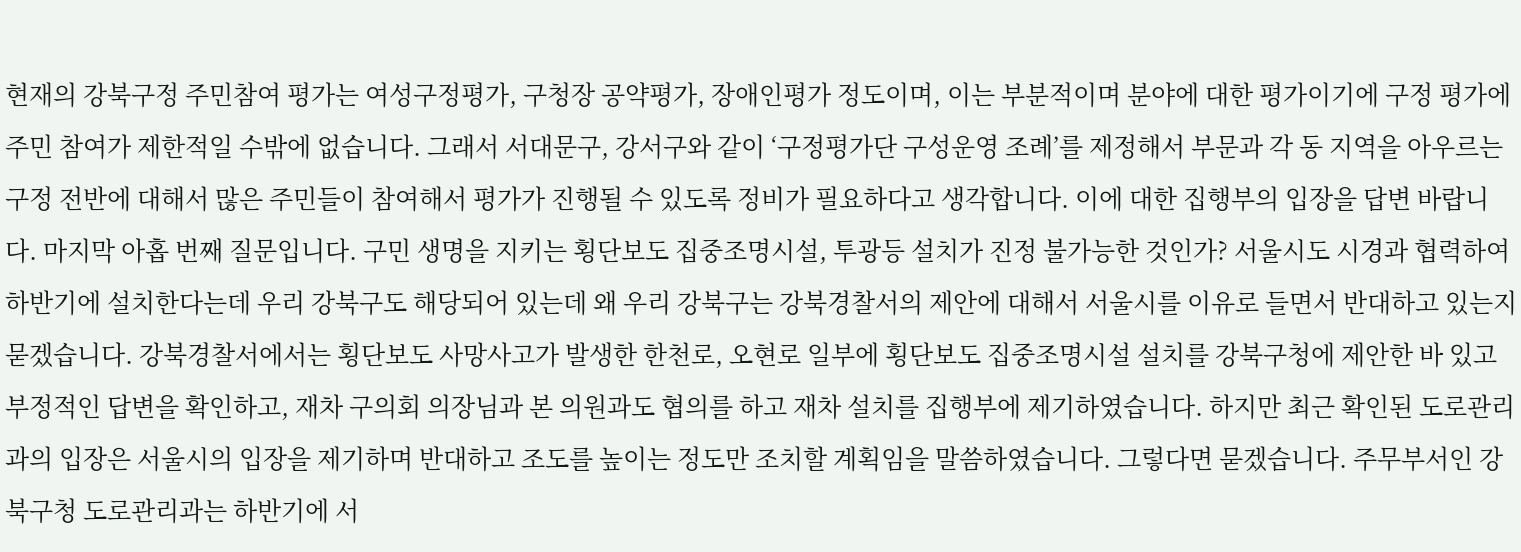현재의 강북구정 주민참여 평가는 여성구정평가, 구청장 공약평가, 장애인평가 정도이며, 이는 부분적이며 분야에 대한 평가이기에 구정 평가에 주민 참여가 제한적일 수밖에 없습니다. 그래서 서대문구, 강서구와 같이 ‘구정평가단 구성운영 조례’를 제정해서 부문과 각 동 지역을 아우르는 구정 전반에 대해서 많은 주민들이 참여해서 평가가 진행될 수 있도록 정비가 필요하다고 생각합니다. 이에 대한 집행부의 입장을 답변 바랍니다. 마지막 아홉 번째 질문입니다. 구민 생명을 지키는 횡단보도 집중조명시설, 투광등 설치가 진정 불가능한 것인가? 서울시도 시경과 협력하여 하반기에 설치한다는데 우리 강북구도 해당되어 있는데 왜 우리 강북구는 강북경찰서의 제안에 대해서 서울시를 이유로 들면서 반대하고 있는지 묻겠습니다. 강북경찰서에서는 횡단보도 사망사고가 발생한 한천로, 오현로 일부에 횡단보도 집중조명시설 설치를 강북구청에 제안한 바 있고 부정적인 답변을 확인하고, 재차 구의회 의장님과 본 의원과도 협의를 하고 재차 설치를 집행부에 제기하였습니다. 하지만 최근 확인된 도로관리과의 입장은 서울시의 입장을 제기하며 반대하고 조도를 높이는 정도만 조치할 계획임을 말씀하였습니다. 그렇다면 묻겠습니다. 주무부서인 강북구청 도로관리과는 하반기에 서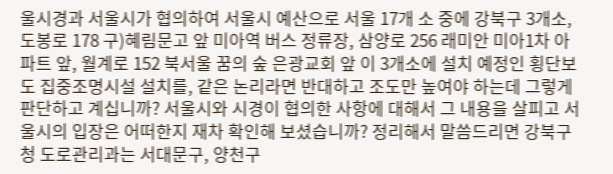울시경과 서울시가 협의하여 서울시 예산으로 서울 17개 소 중에 강북구 3개소, 도봉로 178 구)혜림문고 앞 미아역 버스 정류장, 삼양로 256 래미안 미아1차 아파트 앞, 월계로 152 북서울 꿈의 숲 은광교회 앞 이 3개소에 설치 예정인 횡단보도 집중조명시설 설치를, 같은 논리라면 반대하고 조도만 높여야 하는데 그렇게 판단하고 계십니까? 서울시와 시경이 협의한 사항에 대해서 그 내용을 살피고 서울시의 입장은 어떠한지 재차 확인해 보셨습니까? 정리해서 말씀드리면 강북구청 도로관리과는 서대문구, 양천구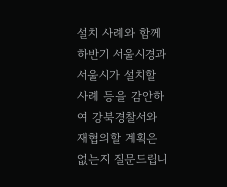설치 사례와 함께 하반기 서울시경과 서울시가 설치할 사례 등을 감안하여 강북경찰서와 재협의할 계획은 없는지 질문드립니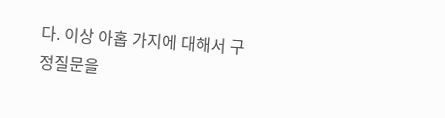다. 이상 아홉 가지에 대해서 구정질문을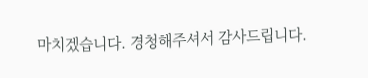마치겠습니다. 경청해주셔서 감사드립니다.